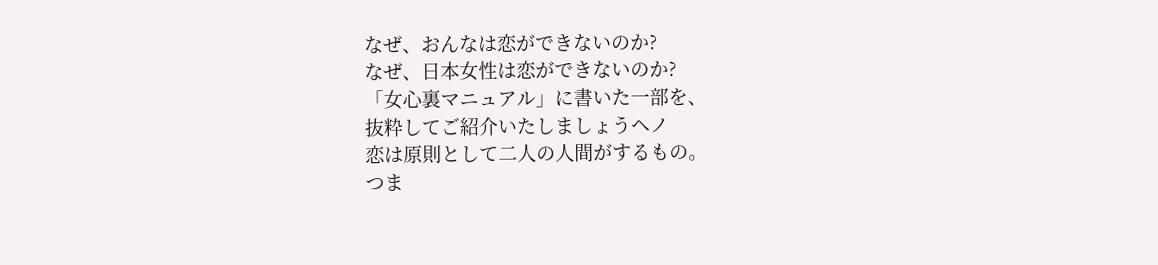なぜ、おんなは恋ができないのか?
なぜ、日本女性は恋ができないのか?
「女心裏マニュアル」に書いた一部を、
抜粋してご紹介いたしましょうヘノ
恋は原則として二人の人間がするもの。
つま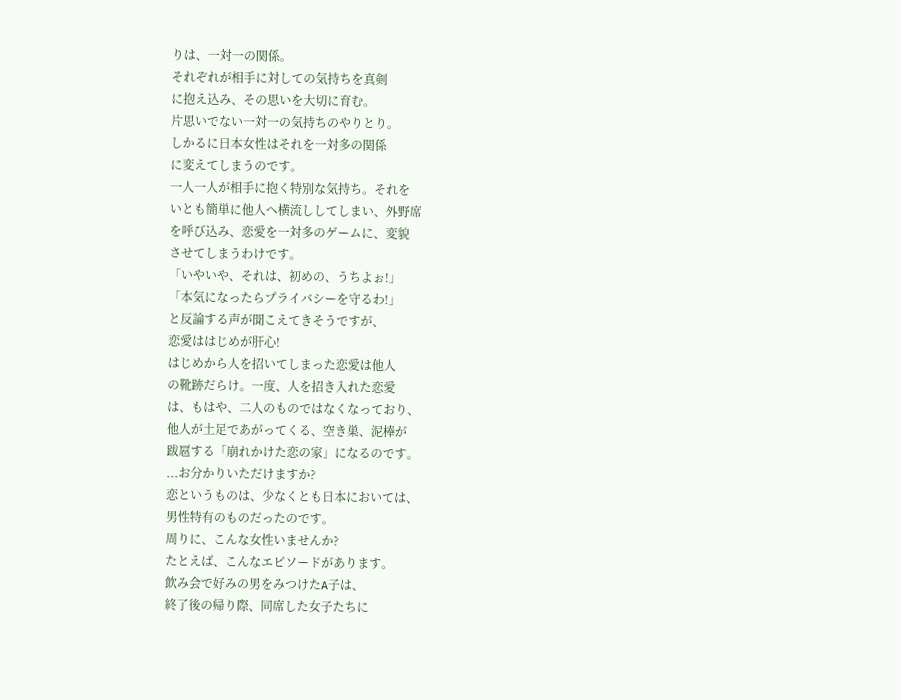りは、一対一の関係。
それぞれが相手に対しての気持ちを真剣
に抱え込み、その思いを大切に育む。
片思いでない一対一の気持ちのやりとり。
しかるに日本女性はそれを一対多の関係
に変えてしまうのです。
一人一人が相手に抱く特別な気持ち。それを
いとも簡単に他人へ横流ししてしまい、外野席
を呼び込み、恋愛を一対多のゲームに、変貌
させてしまうわけです。
「いやいや、それは、初めの、うちよぉ!」
「本気になったらプライバシーを守るわ!」
と反論する声が聞こえてきそうですが、
恋愛ははじめが肝心!
はじめから人を招いてしまった恋愛は他人
の靴跡だらけ。一度、人を招き入れた恋愛
は、もはや、二人のものではなくなっており、
他人が土足であがってくる、空き巣、泥棒が
跋扈する「崩れかけた恋の家」になるのです。
...お分かりいただけますか?
恋というものは、少なくとも日本においては、
男性特有のものだったのです。
周りに、こんな女性いませんか?
たとえば、こんなエピソードがあります。
飲み会で好みの男をみつけたA子は、
終了後の帰り際、同席した女子たちに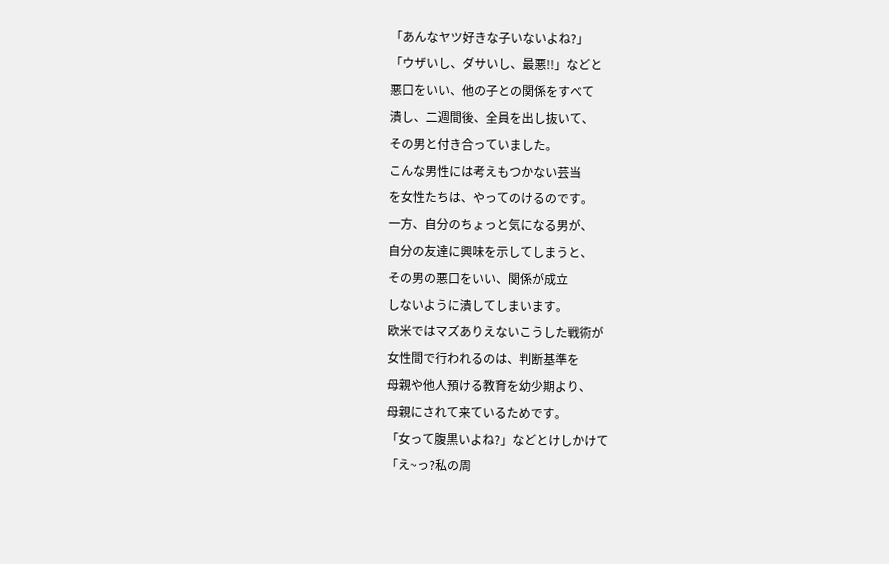「あんなヤツ好きな子いないよね?」
「ウザいし、ダサいし、最悪!!」などと
悪口をいい、他の子との関係をすべて
潰し、二週間後、全員を出し抜いて、
その男と付き合っていました。
こんな男性には考えもつかない芸当
を女性たちは、やってのけるのです。
一方、自分のちょっと気になる男が、
自分の友達に興味を示してしまうと、
その男の悪口をいい、関係が成立
しないように潰してしまいます。
欧米ではマズありえないこうした戦術が
女性間で行われるのは、判断基準を
母親や他人預ける教育を幼少期より、
母親にされて来ているためです。
「女って腹黒いよね?」などとけしかけて
「え~っ?私の周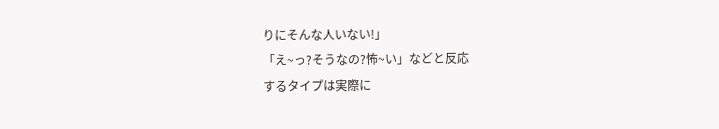りにそんな人いない!」
「え~っ?そうなの?怖~い」などと反応
するタイプは実際に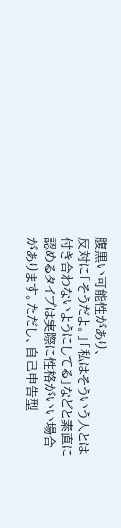腹黒い可能性があり、
反対に「そうだよ。」「私はそういう人とは
付き合わないようにしてる」などと素直に
認めるタイプは実際に性格がいい場合
があります。ただし、自己申告型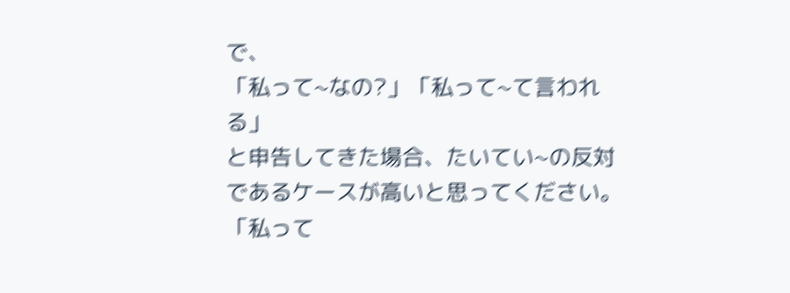で、
「私って~なの?」「私って~て言われる」
と申告してきた場合、たいてい~の反対
であるケースが高いと思ってください。
「私って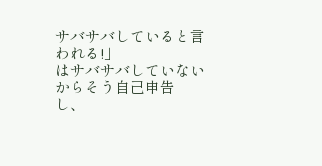サバサバしていると言われる!」
はサバサバしていないからそう自己申告
し、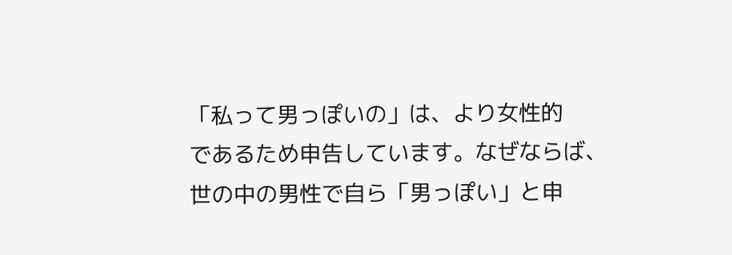「私って男っぽいの」は、より女性的
であるため申告しています。なぜならば、
世の中の男性で自ら「男っぽい」と申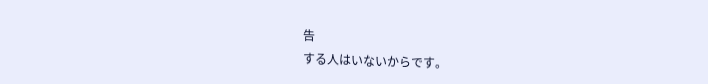告
する人はいないからです。